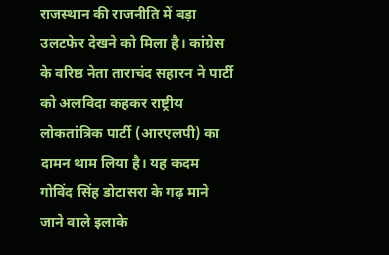राजस्थान की राजनीति में बड़ा उलटफेर देखने को मिला है। कांग्रेस के वरिष्ठ नेता ताराचंद सहारन ने पार्टी को अलविदा कहकर राष्ट्रीय लोकतांत्रिक पार्टी (आरएलपी) का दामन थाम लिया है। यह कदम गोविंद सिंह डोटासरा के गढ़ माने जाने वाले इलाके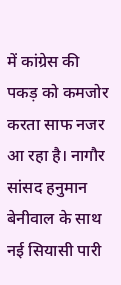में कांग्रेस की पकड़ को कमजोर करता साफ नजर आ रहा है। नागौर सांसद हनुमान बेनीवाल के साथ नई सियासी पारी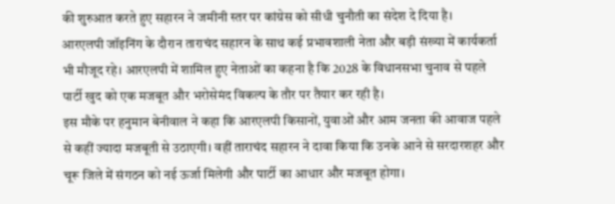की शुरुआत करते हुए सहारन ने जमीनी स्तर पर कांग्रेस को सीधी चुनौती का संदेश दे दिया है।
आरएलपी जॉइनिंग के दौरान ताराचंद सहारन के साथ कई प्रभावशाली नेता और बड़ी संख्या में कार्यकर्ता भी मौजूद रहे। आरएलपी में शामिल हुए नेताओं का कहना है कि 2028 के विधानसभा चुनाव से पहले पार्टी खुद को एक मजबूत और भरोसेमंद विकल्प के तौर पर तैयार कर रही है।
इस मौके पर हनुमान बेनीवाल ने कहा कि आरएलपी किसानों, युवाओं और आम जनता की आवाज पहले से कहीं ज्यादा मजबूती से उठाएगी। वहीं ताराचंद सहारन ने दावा किया कि उनके आने से सरदारशहर और चूरू जिले में संगठन को नई ऊर्जा मिलेगी और पार्टी का आधार और मजबूत होगा।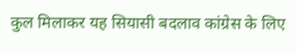कुल मिलाकर यह सियासी बदलाव कांग्रेस के लिए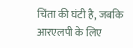चिंता की घंटी है, जबकि आरएलपी के लिए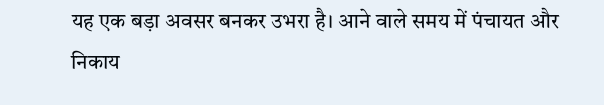यह एक बड़ा अवसर बनकर उभरा है। आने वाले समय में पंचायत और निकाय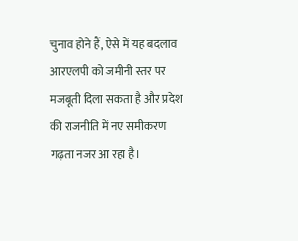चुनाव होने हैं, ऐसे में यह बदलाव आरएलपी को जमीनी स्तर पर मजबूती दिला सकता है और प्रदेश की राजनीति में नए समीकरण गढ़ता नजर आ रहा है।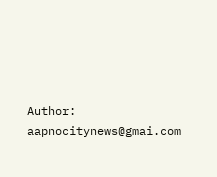Author: aapnocitynews@gmai.com